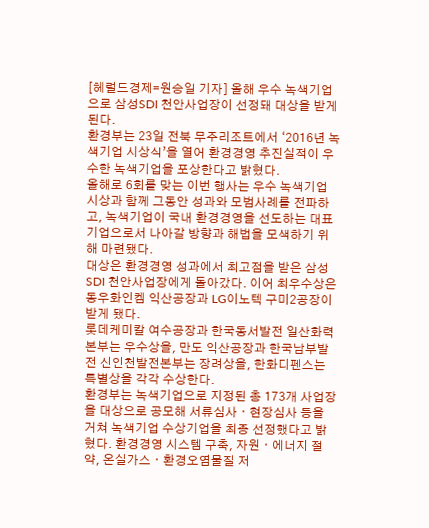[헤럴드경제=원승일 기자] 올해 우수 녹색기업으로 삼성SDI 천안사업장이 선정돼 대상을 받게 된다.
환경부는 23일 전북 무주리조트에서 ‘2016년 녹색기업 시상식’을 열어 환경경영 추진실적이 우수한 녹색기업을 포상한다고 밝혔다.
올해로 6회를 맞는 이번 행사는 우수 녹색기업 시상과 함께 그동안 성과와 모범사례를 전파하고, 녹색기업이 국내 환경경영을 선도하는 대표기업으로서 나아갈 방향과 해법을 모색하기 위해 마련됐다.
대상은 환경경영 성과에서 최고점을 받은 삼성SDI 천안사업장에게 돌아갔다. 이어 최우수상은 동우화인켐 익산공장과 LG이노텍 구미2공장이 받게 됐다.
롯데케미칼 여수공장과 한국동서발전 일산화력본부는 우수상을, 만도 익산공장과 한국남부발전 신인천발전본부는 장려상을, 한화디펜스는 특별상을 각각 수상한다.
환경부는 녹색기업으로 지정된 총 173개 사업장을 대상으로 공모해 서류심사ㆍ현장심사 등을 거쳐 녹색기업 수상기업을 최종 선정했다고 밝혔다. 환경경영 시스템 구축, 자원ㆍ에너지 절약, 온실가스ㆍ환경오염물질 저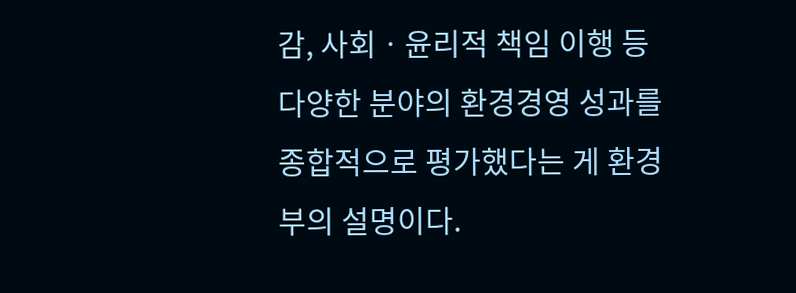감, 사회ㆍ윤리적 책임 이행 등 다양한 분야의 환경경영 성과를 종합적으로 평가했다는 게 환경부의 설명이다.